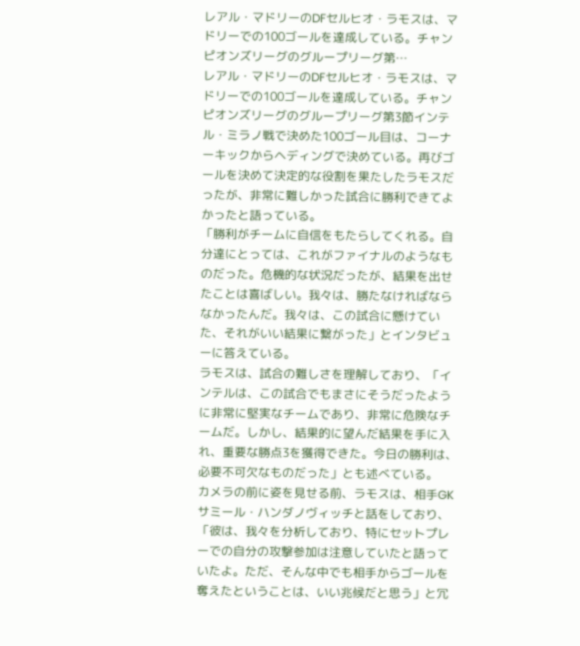レアル・マドリーのDFセルヒオ・ラモスは、マドリーでの100ゴールを達成している。チャンピオンズリーグのグループリーグ第…
レアル・マドリーのDFセルヒオ・ラモスは、マドリーでの100ゴールを達成している。チャンピオンズリーグのグループリーグ第3節インテル・ミラノ戦で決めた100ゴール目は、コーナーキックからヘディングで決めている。再びゴールを決めて決定的な役割を果たしたラモスだったが、非常に難しかった試合に勝利できてよかったと語っている。
「勝利がチームに自信をもたらしてくれる。自分達にとっては、これがファイナルのようなものだった。危機的な状況だったが、結果を出せたことは喜ばしい。我々は、勝たなければならなかったんだ。我々は、この試合に懸けていた、それがいい結果に繋がった」とインタビューに答えている。
ラモスは、試合の難しさを理解しており、「インテルは、この試合でもまさにそうだったように非常に堅実なチームであり、非常に危険なチームだ。しかし、結果的に望んだ結果を手に入れ、重要な勝点3を獲得できた。今日の勝利は、必要不可欠なものだった」とも述べている。
カメラの前に姿を見せる前、ラモスは、相手GKサミール・ハンダノヴィッチと話をしており、「彼は、我々を分析しており、特にセットプレーでの自分の攻撃参加は注意していたと語っていたよ。ただ、そんな中でも相手からゴールを奪えたということは、いい兆候だと思う」と冗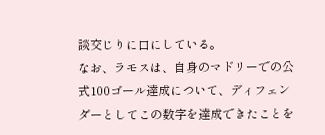談交じりに口にしている。
なお、ラモスは、自身のマドリーでの公式100ゴール達成について、ディフェンダーとしてこの数字を達成できたことを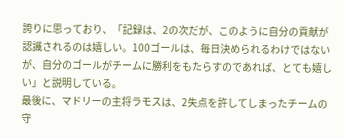誇りに思っており、「記録は、2の次だが、このように自分の貢献が認識されるのは嬉しい。100ゴールは、毎日決められるわけではないが、自分のゴールがチームに勝利をもたらすのであれば、とても嬉しい」と説明している。
最後に、マドリーの主将ラモスは、2失点を許してしまったチームの守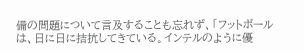備の問題について言及することも忘れず、「フットボールは、日に日に拮抗してきている。インテルのように優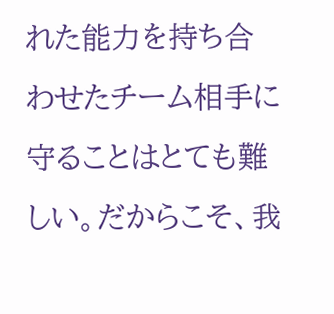れた能力を持ち合わせたチーム相手に守ることはとても難しい。だからこそ、我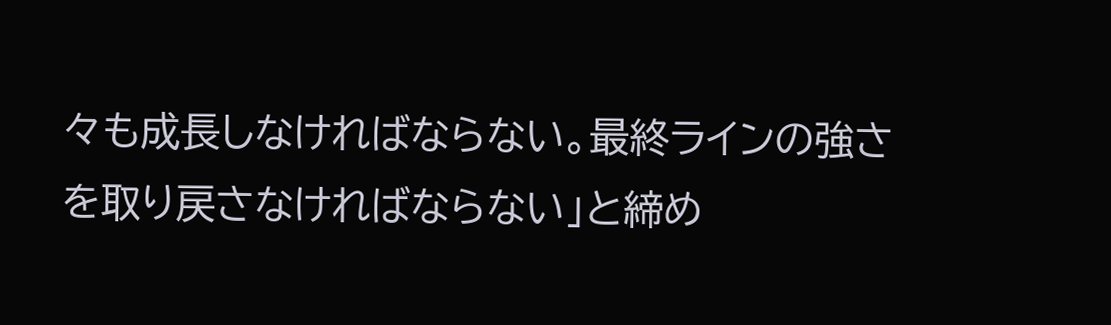々も成長しなければならない。最終ラインの強さを取り戻さなければならない」と締め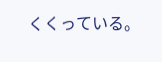くくっている。